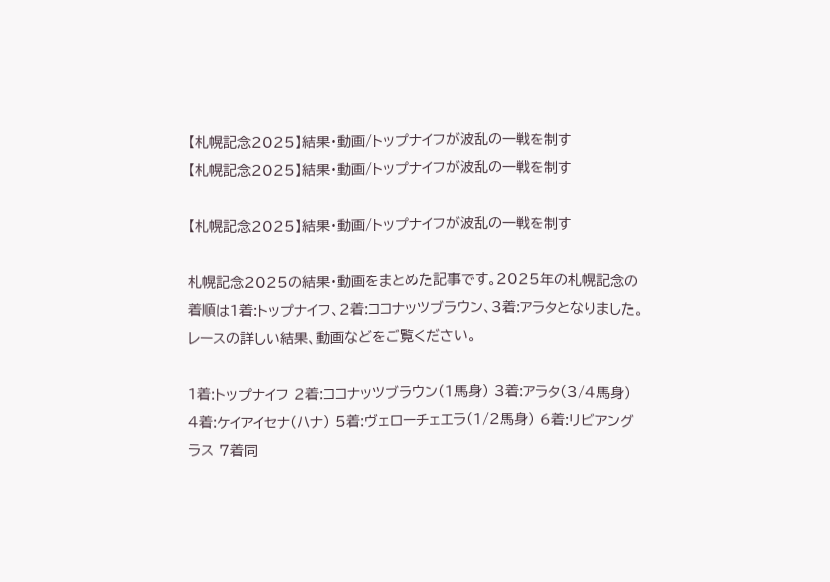【札幌記念2025】結果・動画/トップナイフが波乱の一戦を制す
【札幌記念2025】結果・動画/トップナイフが波乱の一戦を制す

【札幌記念2025】結果・動画/トップナイフが波乱の一戦を制す

札幌記念2025の結果・動画をまとめた記事です。2025年の札幌記念の着順は1着:トップナイフ、2着:ココナッツブラウン、3着:アラタとなりました。レースの詳しい結果、動画などをご覧ください。

1着:トップナイフ 2着:ココナッツブラウン(1馬身) 3着:アラタ(3/4馬身) 4着:ケイアイセナ(ハナ) 5着:ヴェローチェエラ(1/2馬身) 6着:リビアングラス 7着同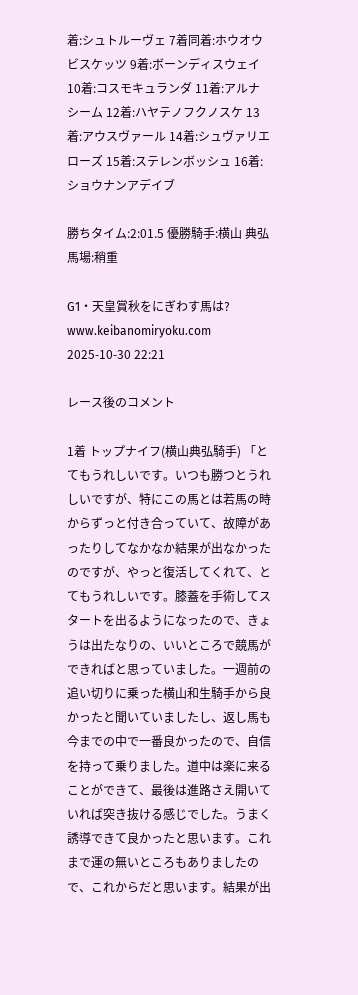着:シュトルーヴェ 7着同着:ホウオウビスケッツ 9着:ボーンディスウェイ 10着:コスモキュランダ 11着:アルナシーム 12着:ハヤテノフクノスケ 13着:アウスヴァール 14着:シュヴァリエローズ 15着:ステレンボッシュ 16着:ショウナンアデイブ

勝ちタイム:2:01.5 優勝騎手:横山 典弘 馬場:稍重

G1・天皇賞秋をにぎわす馬は? www.keibanomiryoku.com 2025-10-30 22:21

レース後のコメント

1着 トップナイフ(横山典弘騎手) 「とてもうれしいです。いつも勝つとうれしいですが、特にこの馬とは若馬の時からずっと付き合っていて、故障があったりしてなかなか結果が出なかったのですが、やっと復活してくれて、とてもうれしいです。膝蓋を手術してスタートを出るようになったので、きょうは出たなりの、いいところで競馬ができればと思っていました。一週前の追い切りに乗った横山和生騎手から良かったと聞いていましたし、返し馬も今までの中で一番良かったので、自信を持って乗りました。道中は楽に来ることができて、最後は進路さえ開いていれば突き抜ける感じでした。うまく誘導できて良かったと思います。これまで運の無いところもありましたので、これからだと思います。結果が出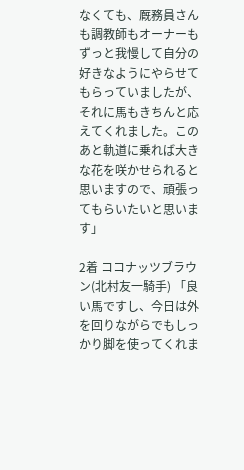なくても、厩務員さんも調教師もオーナーもずっと我慢して自分の好きなようにやらせてもらっていましたが、それに馬もきちんと応えてくれました。このあと軌道に乗れば大きな花を咲かせられると思いますので、頑張ってもらいたいと思います」

2着 ココナッツブラウン(北村友一騎手) 「良い馬ですし、今日は外を回りながらでもしっかり脚を使ってくれま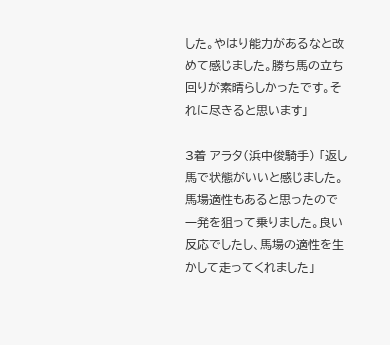した。やはり能力があるなと改めて感じました。勝ち馬の立ち回りが素晴らしかったです。それに尽きると思います」

3着 アラタ(浜中俊騎手) 「返し馬で状態がいいと感じました。馬場適性もあると思ったので一発を狙って乗りました。良い反応でしたし、馬場の適性を生かして走ってくれました」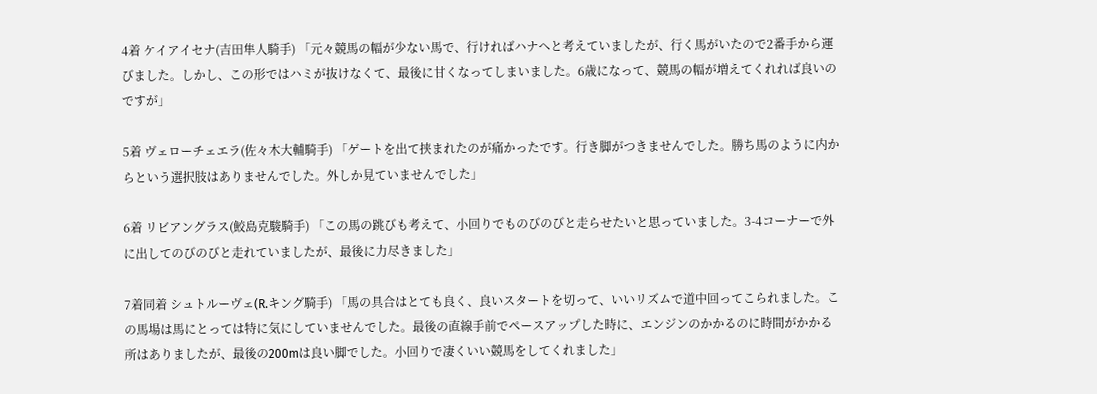4着 ケイアイセナ(吉田隼人騎手) 「元々競馬の幅が少ない馬で、行ければハナへと考えていましたが、行く馬がいたので2番手から運びました。しかし、この形ではハミが抜けなくて、最後に甘くなってしまいました。6歳になって、競馬の幅が増えてくれれば良いのですが」

5着 ヴェローチェエラ(佐々木大輔騎手) 「ゲートを出て挟まれたのが痛かったです。行き脚がつきませんでした。勝ち馬のように内からという選択肢はありませんでした。外しか見ていませんでした」

6着 リビアングラス(鮫島克駿騎手) 「この馬の跳びも考えて、小回りでものびのびと走らせたいと思っていました。3-4コーナーで外に出してのびのびと走れていましたが、最後に力尽きました」

7着同着 シュトルーヴェ(R.キング騎手) 「馬の具合はとても良く、良いスタートを切って、いいリズムで道中回ってこられました。この馬場は馬にとっては特に気にしていませんでした。最後の直線手前でペースアップした時に、エンジンのかかるのに時間がかかる所はありましたが、最後の200mは良い脚でした。小回りで凄くいい競馬をしてくれました」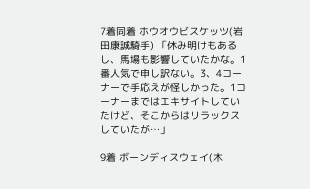7着同着 ホウオウビスケッツ(岩田康誠騎手) 「休み明けもあるし、馬場も影響していたかな。1番人気で申し訳ない。3、4コーナーで手応えが怪しかった。1コーナーまではエキサイトしていたけど、そこからはリラックスしていたが…」

9着 ボーンディスウェイ(木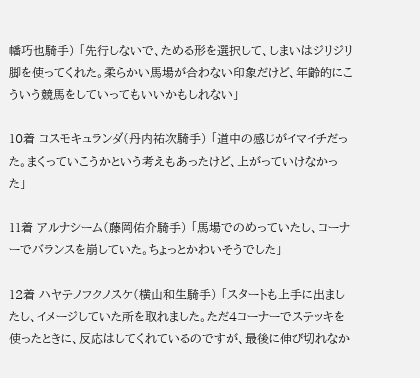幡巧也騎手) 「先行しないで、ためる形を選択して、しまいはジリジリ脚を使ってくれた。柔らかい馬場が合わない印象だけど、年齢的にこういう競馬をしていってもいいかもしれない」

10着 コスモキュランダ(丹内祐次騎手) 「道中の感じがイマイチだった。まくっていこうかという考えもあったけど、上がっていけなかった」

11着 アルナシーム(藤岡佑介騎手) 「馬場でのめっていたし、コーナーでバランスを崩していた。ちょっとかわいそうでした」

12着 ハヤテノフクノスケ(横山和生騎手) 「スタートも上手に出ましたし、イメージしていた所を取れました。ただ4コーナーでステッキを使ったときに、反応はしてくれているのですが、最後に伸び切れなか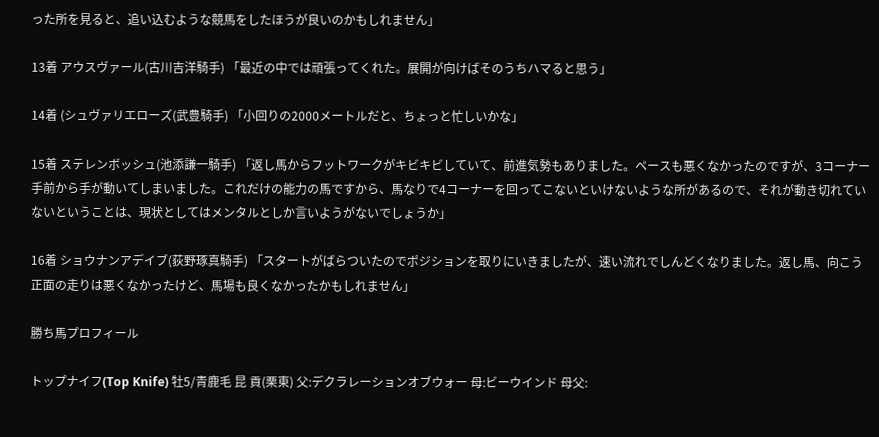った所を見ると、追い込むような競馬をしたほうが良いのかもしれません」

13着 アウスヴァール(古川吉洋騎手) 「最近の中では頑張ってくれた。展開が向けばそのうちハマると思う」

14着 (シュヴァリエローズ(武豊騎手) 「小回りの2000メートルだと、ちょっと忙しいかな」

15着 ステレンボッシュ(池添謙一騎手) 「返し馬からフットワークがキビキビしていて、前進気勢もありました。ペースも悪くなかったのですが、3コーナー手前から手が動いてしまいました。これだけの能力の馬ですから、馬なりで4コーナーを回ってこないといけないような所があるので、それが動き切れていないということは、現状としてはメンタルとしか言いようがないでしょうか」

16着 ショウナンアデイブ(荻野琢真騎手) 「スタートがばらついたのでポジションを取りにいきましたが、速い流れでしんどくなりました。返し馬、向こう正面の走りは悪くなかったけど、馬場も良くなかったかもしれません」

勝ち馬プロフィール

トップナイフ(Top Knife) 牡5/青鹿毛 昆 貢(栗東) 父:デクラレーションオブウォー 母:ビーウインド 母父: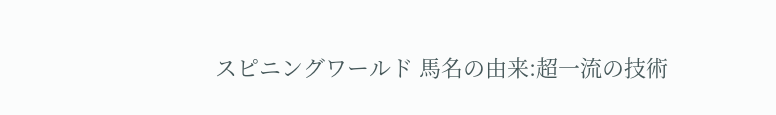スピニングワールド 馬名の由来:超一流の技術